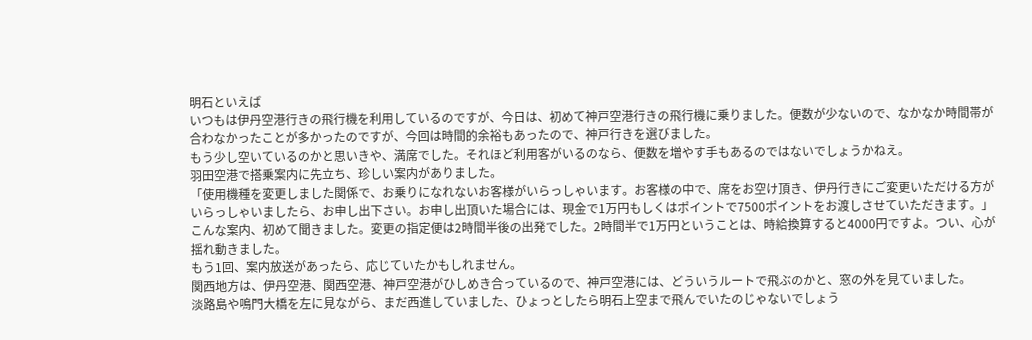明石といえば
いつもは伊丹空港行きの飛行機を利用しているのですが、今日は、初めて神戸空港行きの飛行機に乗りました。便数が少ないので、なかなか時間帯が合わなかったことが多かったのですが、今回は時間的余裕もあったので、神戸行きを選びました。
もう少し空いているのかと思いきや、満席でした。それほど利用客がいるのなら、便数を増やす手もあるのではないでしょうかねえ。
羽田空港で搭乗案内に先立ち、珍しい案内がありました。
「使用機種を変更しました関係で、お乗りになれないお客様がいらっしゃいます。お客様の中で、席をお空け頂き、伊丹行きにご変更いただける方がいらっしゃいましたら、お申し出下さい。お申し出頂いた場合には、現金で1万円もしくはポイントで7500ポイントをお渡しさせていただきます。」
こんな案内、初めて聞きました。変更の指定便は2時間半後の出発でした。2時間半で1万円ということは、時給換算すると4000円ですよ。つい、心が揺れ動きました。
もう1回、案内放送があったら、応じていたかもしれません。
関西地方は、伊丹空港、関西空港、神戸空港がひしめき合っているので、神戸空港には、どういうルートで飛ぶのかと、窓の外を見ていました。
淡路島や鳴門大橋を左に見ながら、まだ西進していました、ひょっとしたら明石上空まで飛んでいたのじゃないでしょう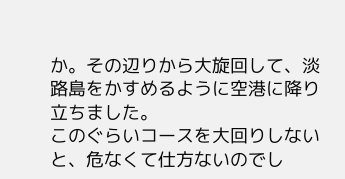か。その辺りから大旋回して、淡路島をかすめるように空港に降り立ちました。
このぐらいコースを大回りしないと、危なくて仕方ないのでし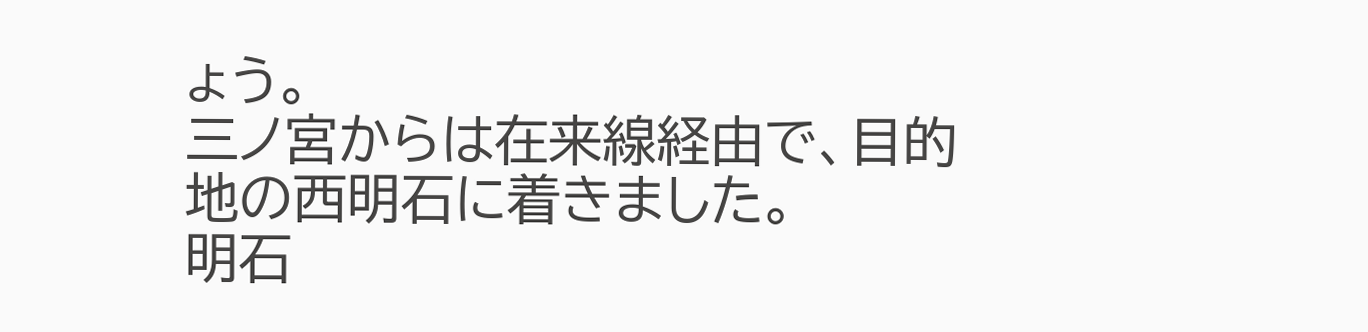ょう。
三ノ宮からは在来線経由で、目的地の西明石に着きました。
明石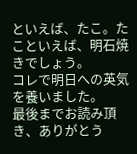といえば、たこ。たこといえば、明石焼きでしょう。
コレで明日への英気を養いました。
最後までお読み頂き、ありがとう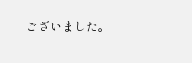ございました。